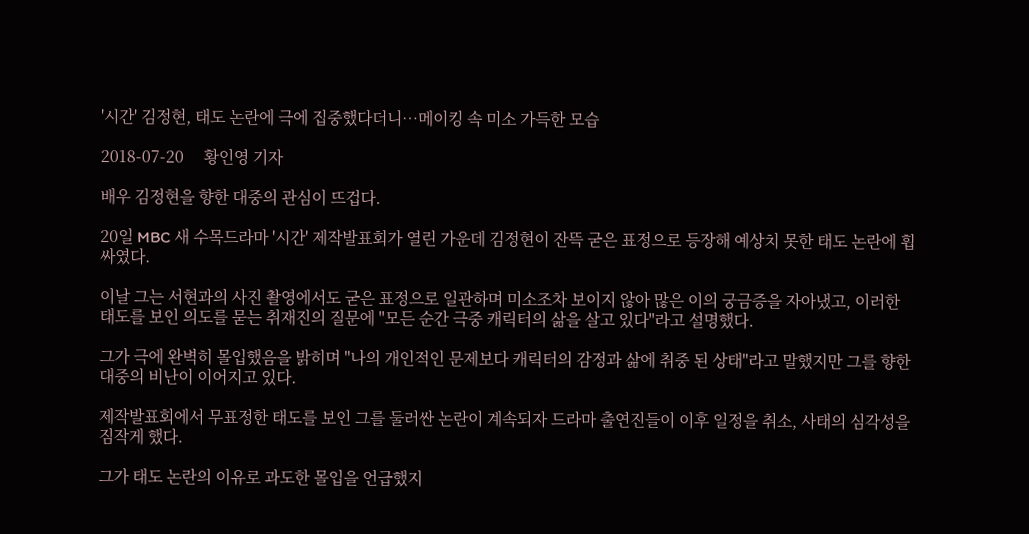'시간' 김정현, 태도 논란에 극에 집중했다더니…메이킹 속 미소 가득한 모습

2018-07-20     황인영 기자

배우 김정현을 향한 대중의 관심이 뜨겁다.

20일 MBC 새 수목드라마 '시간' 제작발표회가 열린 가운데 김정현이 잔뜩 굳은 표정으로 등장해 예상치 못한 태도 논란에 휩싸였다.

이날 그는 서현과의 사진 촬영에서도 굳은 표정으로 일관하며 미소조차 보이지 않아 많은 이의 궁금증을 자아냈고, 이러한 태도를 보인 의도를 묻는 취재진의 질문에 "모든 순간 극중 캐릭터의 삶을 살고 있다"라고 설명했다.

그가 극에 완벽히 몰입했음을 밝히며 "나의 개인적인 문제보다 캐릭터의 감정과 삶에 취중 된 상태"라고 말했지만 그를 향한 대중의 비난이 이어지고 있다.

제작발표회에서 무표정한 태도를 보인 그를 둘러싼 논란이 계속되자 드라마 출연진들이 이후 일정을 취소, 사태의 심각성을 짐작게 했다.

그가 태도 논란의 이유로 과도한 몰입을 언급했지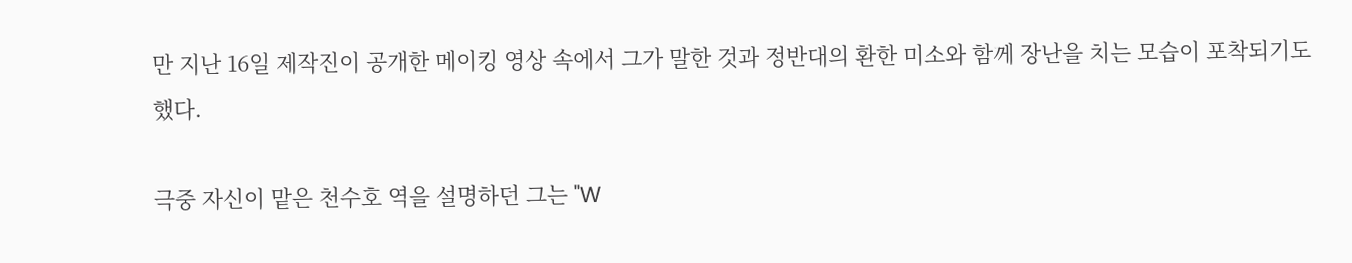만 지난 16일 제작진이 공개한 메이킹 영상 속에서 그가 말한 것과 정반대의 환한 미소와 함께 장난을 치는 모습이 포착되기도 했다.

극중 자신이 맡은 천수호 역을 설명하던 그는 "W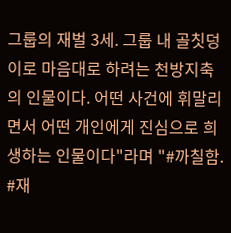그룹의 재벌 3세. 그룹 내 골칫덩이로 마음대로 하려는 천방지축의 인물이다. 어떤 사건에 휘말리면서 어떤 개인에게 진심으로 희생하는 인물이다"라며 "#까칠함. #재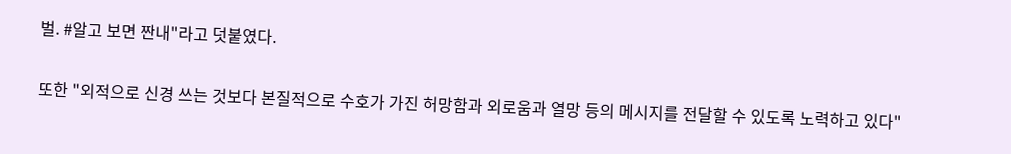벌. #알고 보면 짠내"라고 덧붙였다.

또한 "외적으로 신경 쓰는 것보다 본질적으로 수호가 가진 허망함과 외로움과 열망 등의 메시지를 전달할 수 있도록 노력하고 있다"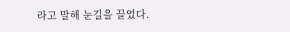라고 말해 눈길을 끌었다.